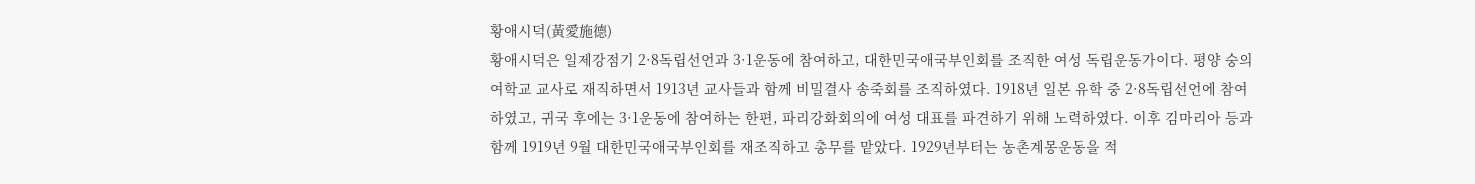황애시덕(黃愛施德)
황애시덕은 일제강점기 2·8독립선언과 3·1운동에 참여하고, 대한민국애국부인회를 조직한 여성 독립운동가이다. 평양 숭의여학교 교사로 재직하면서 1913년 교사들과 함께 비밀결사 송죽회를 조직하였다. 1918년 일본 유학 중 2·8독립선언에 참여하였고, 귀국 후에는 3·1운동에 참여하는 한편, 파리강화회의에 여성 대표를 파견하기 위해 노력하였다. 이후 김마리아 등과 함께 1919년 9월 대한민국애국부인회를 재조직하고 총무를 맡았다. 1929년부터는 농촌계몽운동을 적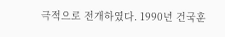극적으로 전개하였다. 1990년 건국훈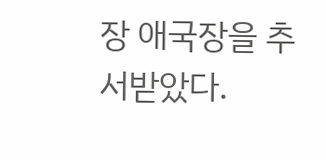장 애국장을 추서받았다.